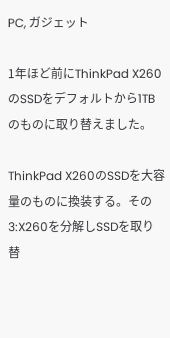PC, ガジェット

1年ほど前にThinkPad X260のSSDをデフォルトから1TBのものに取り替えました。

ThinkPad X260のSSDを大容量のものに換装する。その3:X260を分解しSSDを取り替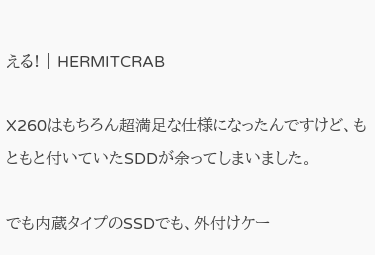える! | HERMITCRAB

X260はもちろん超満足な仕様になったんですけど、もともと付いていたSDDが余ってしまいました。

でも内蔵タイプのSSDでも、外付けケー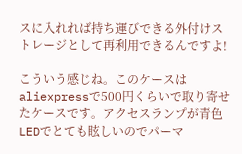スに入れれば持ち運びできる外付けストレージとして再利用できるんですよ!

こういう感じね。このケースはaliexpressで500円くらいで取り寄せたケースです。アクセスランプが青色LEDでとても眩しいのでパーマ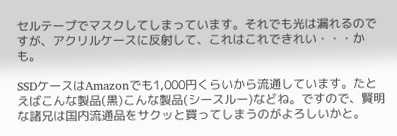セルテープでマスクしてしまっています。それでも光は漏れるのですが、アクリルケースに反射して、これはこれできれい・・・かも。

SSDケースはAmazonでも1,000円くらいから流通しています。たとえばこんな製品(黒)こんな製品(シースルー)などね。ですので、賢明な諸兄は国内流通品をサクッと買ってしまうのがよろしいかと。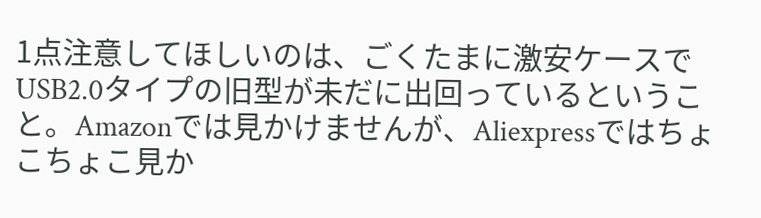1点注意してほしいのは、ごくたまに激安ケースでUSB2.0タイプの旧型が未だに出回っているということ。Amazonでは見かけませんが、Aliexpressではちょこちょこ見か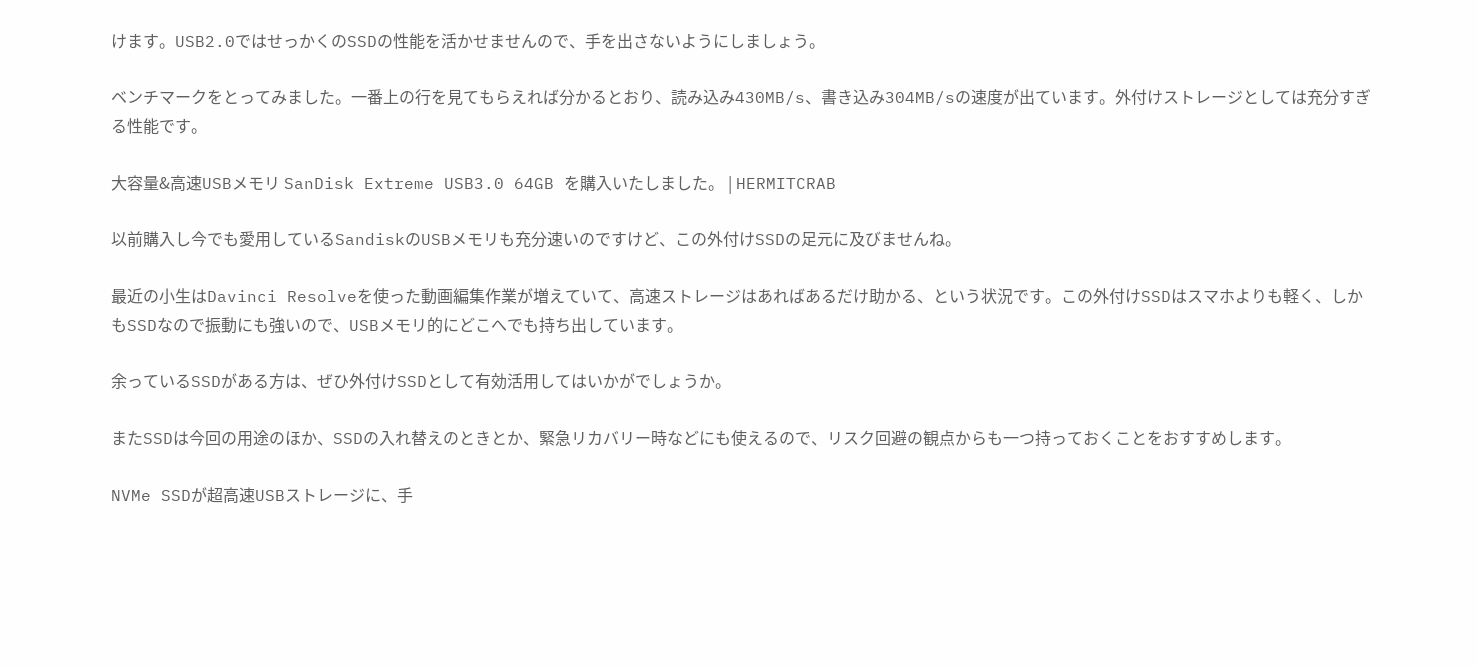けます。USB2.0ではせっかくのSSDの性能を活かせませんので、手を出さないようにしましょう。

ベンチマークをとってみました。一番上の行を見てもらえれば分かるとおり、読み込み430MB/s、書き込み304MB/sの速度が出ています。外付けストレージとしては充分すぎる性能です。

大容量&高速USBメモリ SanDisk Extreme USB3.0 64GB を購入いたしました。 | HERMITCRAB

以前購入し今でも愛用しているSandiskのUSBメモリも充分速いのですけど、この外付けSSDの足元に及びませんね。

最近の小生はDavinci Resolveを使った動画編集作業が増えていて、高速ストレージはあればあるだけ助かる、という状況です。この外付けSSDはスマホよりも軽く、しかもSSDなので振動にも強いので、USBメモリ的にどこへでも持ち出しています。

余っているSSDがある方は、ぜひ外付けSSDとして有効活用してはいかがでしょうか。

またSSDは今回の用途のほか、SSDの入れ替えのときとか、緊急リカバリー時などにも使えるので、リスク回避の観点からも一つ持っておくことをおすすめします。

NVMe SSDが超高速USBストレージに、手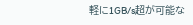軽に1GB/s超が可能な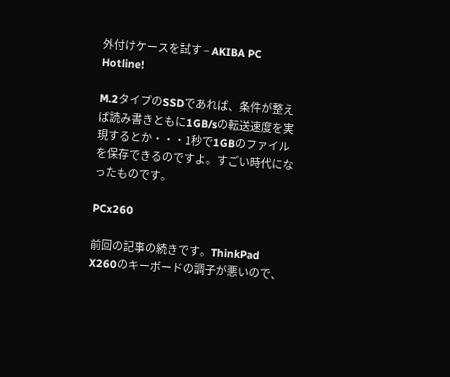外付けケースを試す – AKIBA PC Hotline!

M.2タイプのSSDであれば、条件が整えば読み書きともに1GB/sの転送速度を実現するとか・・・1秒で1GBのファイルを保存できるのですよ。すごい時代になったものです。

PCx260

前回の記事の続きです。ThinkPad X260のキーボードの調子が悪いので、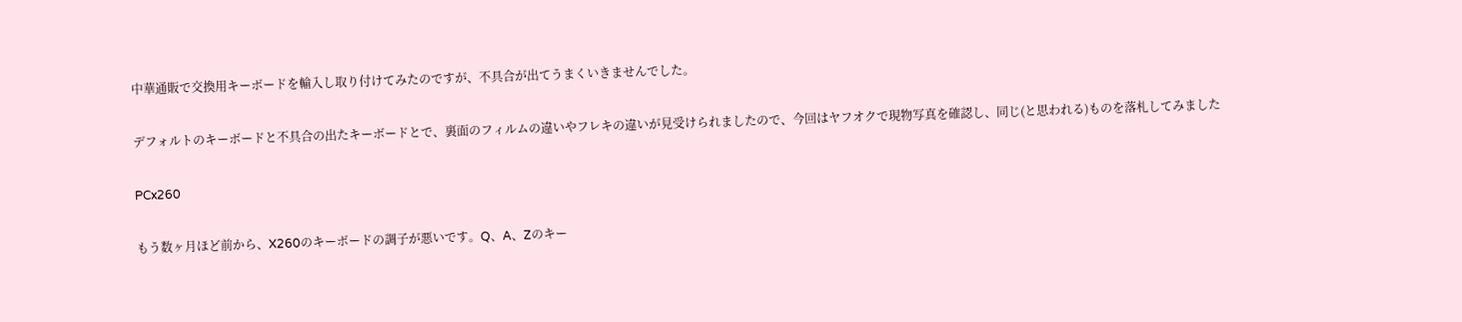中華通販で交換用キーボードを輸入し取り付けてみたのですが、不具合が出てうまくいきませんでした。

デフォルトのキーボードと不具合の出たキーボードとで、裏面のフィルムの違いやフレキの違いが見受けられましたので、今回はヤフオクで現物写真を確認し、同じ(と思われる)ものを落札してみました

PCx260

もう数ヶ月ほど前から、X260のキーボードの調子が悪いです。Q、A、Zのキー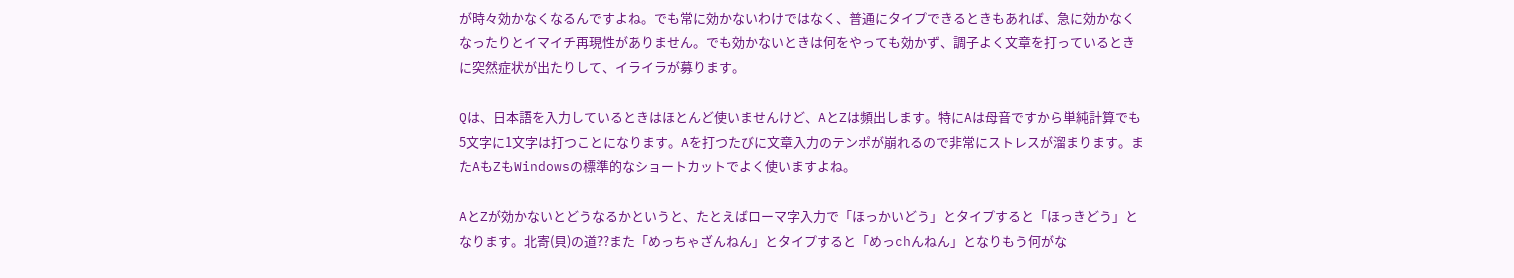が時々効かなくなるんですよね。でも常に効かないわけではなく、普通にタイプできるときもあれば、急に効かなくなったりとイマイチ再現性がありません。でも効かないときは何をやっても効かず、調子よく文章を打っているときに突然症状が出たりして、イライラが募ります。

Qは、日本語を入力しているときはほとんど使いませんけど、AとZは頻出します。特にAは母音ですから単純計算でも5文字に1文字は打つことになります。Aを打つたびに文章入力のテンポが崩れるので非常にストレスが溜まります。またAもZもWindowsの標準的なショートカットでよく使いますよね。

AとZが効かないとどうなるかというと、たとえばローマ字入力で「ほっかいどう」とタイプすると「ほっきどう」となります。北寄(貝)の道??また「めっちゃざんねん」とタイプすると「めっchんねん」となりもう何がな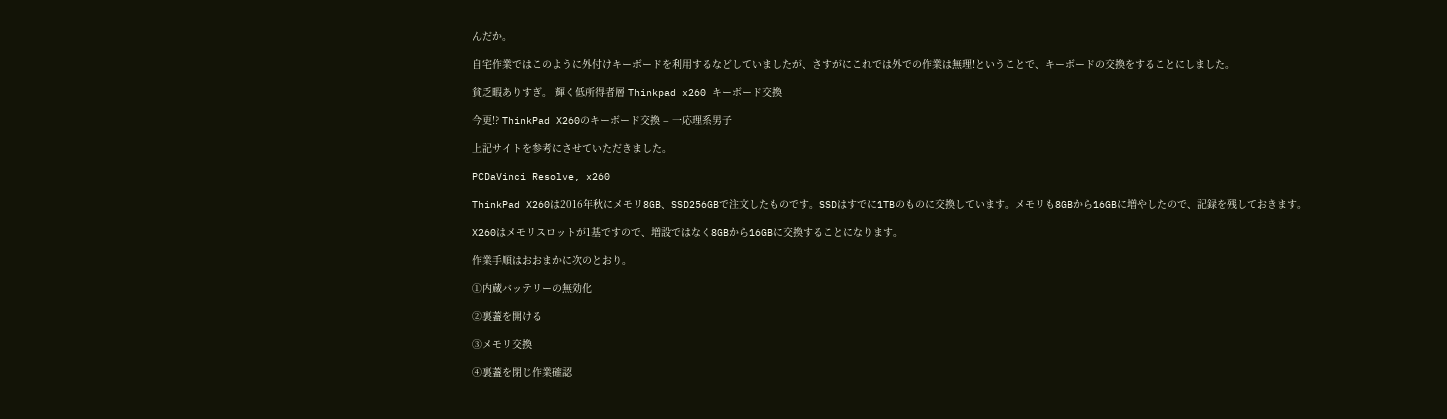んだか。

自宅作業ではこのように外付けキーボードを利用するなどしていましたが、さすがにこれでは外での作業は無理!ということで、キーボードの交換をすることにしました。

貧乏暇ありすぎ。 輝く低所得者層 Thinkpad x260 キーボード交換

今更!? ThinkPad X260のキーボード交換 – 一応理系男子

上記サイトを参考にさせていただきました。

PCDaVinci Resolve, x260

ThinkPad X260は2016年秋にメモリ8GB、SSD256GBで注文したものです。SSDはすでに1TBのものに交換しています。メモリも8GBから16GBに増やしたので、記録を残しておきます。

X260はメモリスロットが1基ですので、増設ではなく8GBから16GBに交換することになります。

作業手順はおおまかに次のとおり。

①内蔵バッテリーの無効化

②裏蓋を開ける

③メモリ交換

④裏蓋を閉じ作業確認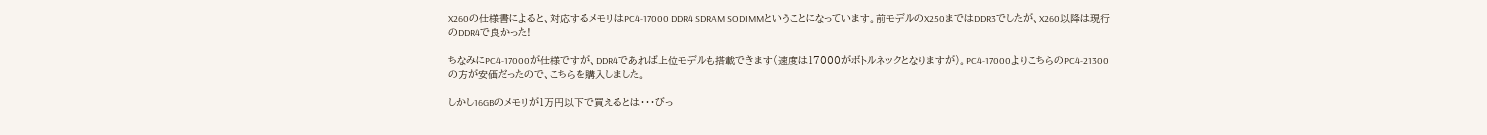X260の仕様書によると、対応するメモリはPC4-17000 DDR4 SDRAM SODIMMということになっています。前モデルのX250まではDDR3でしたが、X260以降は現行のDDR4で良かった!

ちなみにPC4-17000が仕様ですが、DDR4であれば上位モデルも搭載できます(速度は17000がボトルネックとなりますが)。PC4-17000よりこちらのPC4-21300の方が安価だったので、こちらを購入しました。

しかし16GBのメモリが1万円以下で買えるとは・・・びっ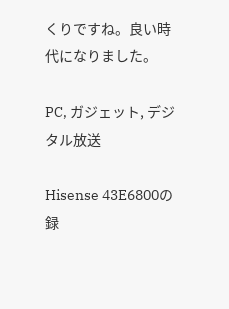くりですね。良い時代になりました。

PC, ガジェット, デジタル放送

Hisense 43E6800の録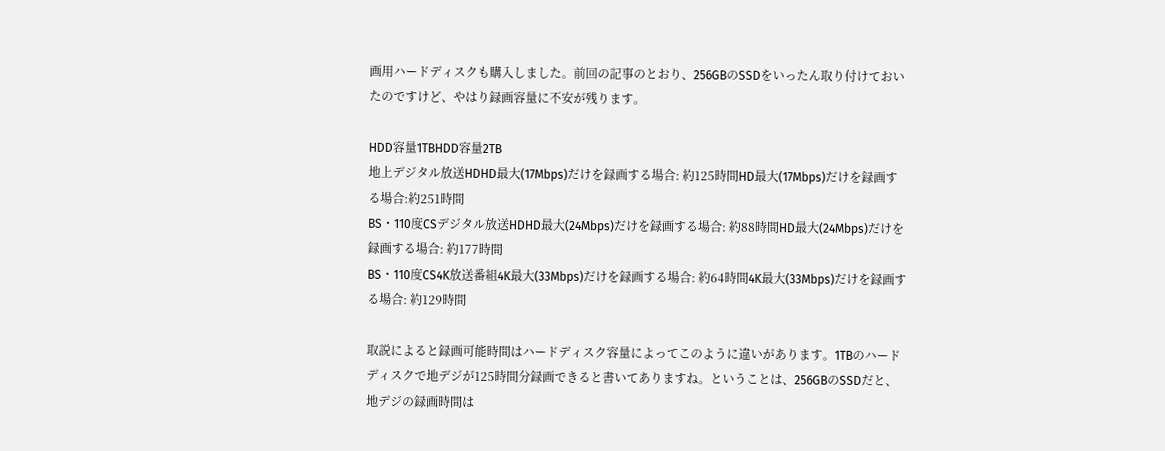画用ハードディスクも購入しました。前回の記事のとおり、256GBのSSDをいったん取り付けておいたのですけど、やはり録画容量に不安が残ります。

HDD容量1TBHDD容量2TB
地上デジタル放送HDHD最大(17Mbps)だけを録画する場合: 約125時間HD最大(17Mbps)だけを録画する場合:約251時間
BS・110度CSデジタル放送HDHD最大(24Mbps)だけを録画する場合: 約88時間HD最大(24Mbps)だけを録画する場合: 約177時間
BS・110度CS4K放送番組4K最大(33Mbps)だけを録画する場合: 約64時間4K最大(33Mbps)だけを録画する場合: 約129時間

取説によると録画可能時間はハードディスク容量によってこのように違いがあります。1TBのハードディスクで地デジが125時間分録画できると書いてありますね。ということは、256GBのSSDだと、地デジの録画時間は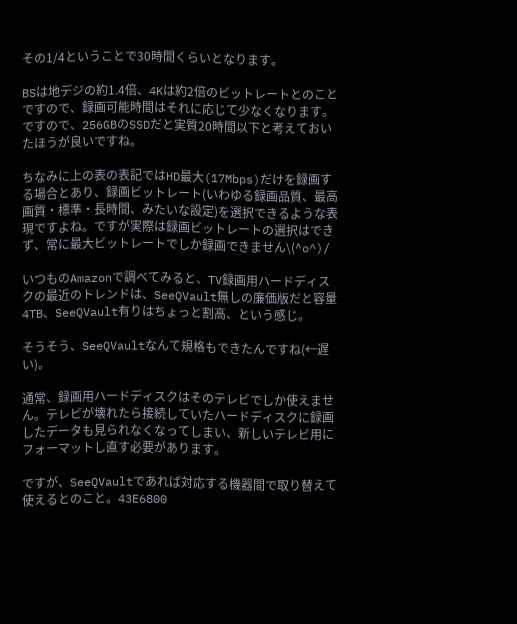その1/4ということで30時間くらいとなります。

BSは地デジの約1.4倍、4Kは約2倍のビットレートとのことですので、録画可能時間はそれに応じて少なくなります。ですので、256GBのSSDだと実質20時間以下と考えておいたほうが良いですね。

ちなみに上の表の表記ではHD最大(17Mbps)だけを録画する場合とあり、録画ビットレート(いわゆる録画品質、最高画質・標準・長時間、みたいな設定)を選択できるような表現ですよね。ですが実際は録画ビットレートの選択はできず、常に最大ビットレートでしか録画できません\(^o^)/

いつものAmazonで調べてみると、TV録画用ハードディスクの最近のトレンドは、SeeQVault無しの廉価版だと容量4TB、SeeQVault有りはちょっと割高、という感じ。

そうそう、SeeQVaultなんて規格もできたんですね(←遅い)。

通常、録画用ハードディスクはそのテレビでしか使えません。テレビが壊れたら接続していたハードディスクに録画したデータも見られなくなってしまい、新しいテレビ用にフォーマットし直す必要があります。

ですが、SeeQVaultであれば対応する機器間で取り替えて使えるとのこと。43E6800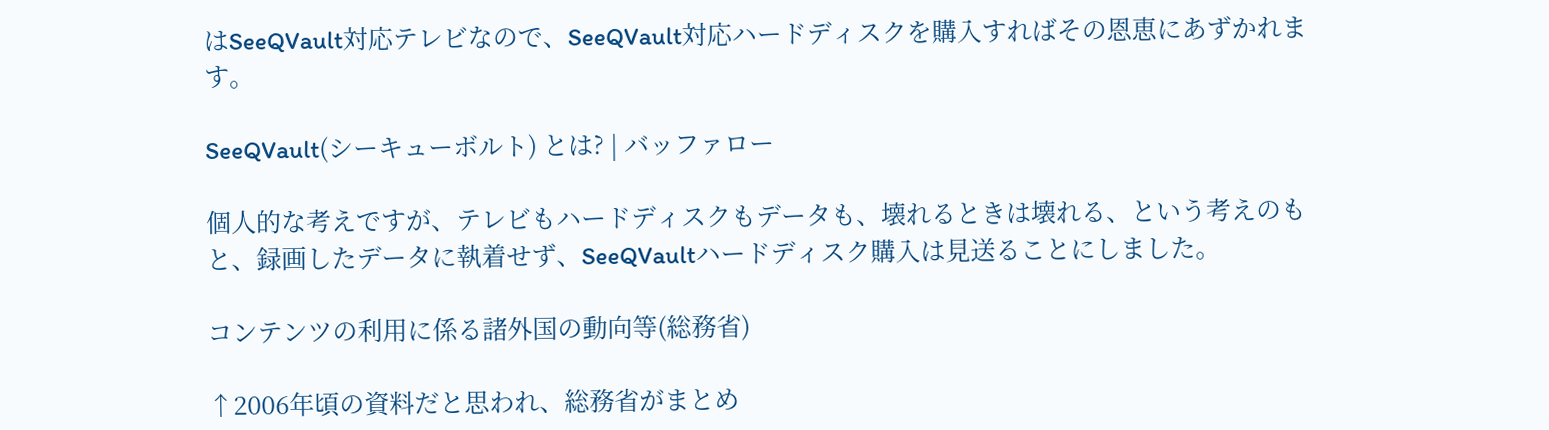はSeeQVault対応テレビなので、SeeQVault対応ハードディスクを購入すればその恩恵にあずかれます。

SeeQVault(シーキューボルト) とは? | バッファロー

個人的な考えですが、テレビもハードディスクもデータも、壊れるときは壊れる、という考えのもと、録画したデータに執着せず、SeeQVaultハードディスク購入は見送ることにしました。

コンテンツの利用に係る諸外国の動向等(総務省)

↑2006年頃の資料だと思われ、総務省がまとめ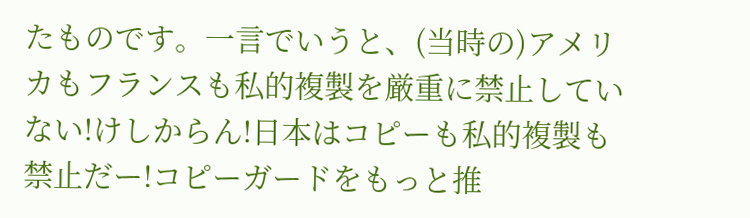たものです。一言でいうと、(当時の)アメリカもフランスも私的複製を厳重に禁止していない!けしからん!日本はコピーも私的複製も禁止だー!コピーガードをもっと推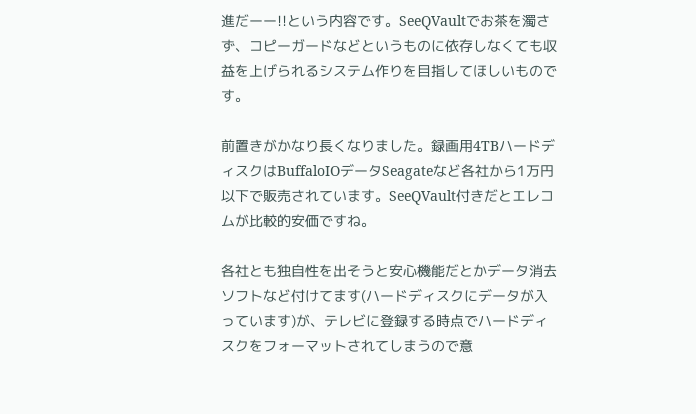進だーー!!という内容です。SeeQVaultでお茶を濁さず、コピーガードなどというものに依存しなくても収益を上げられるシステム作りを目指してほしいものです。

前置きがかなり長くなりました。録画用4TBハードディスクはBuffaloIOデータSeagateなど各社から1万円以下で販売されています。SeeQVault付きだとエレコムが比較的安価ですね。

各社とも独自性を出そうと安心機能だとかデータ消去ソフトなど付けてます(ハードディスクにデータが入っています)が、テレビに登録する時点でハードディスクをフォーマットされてしまうので意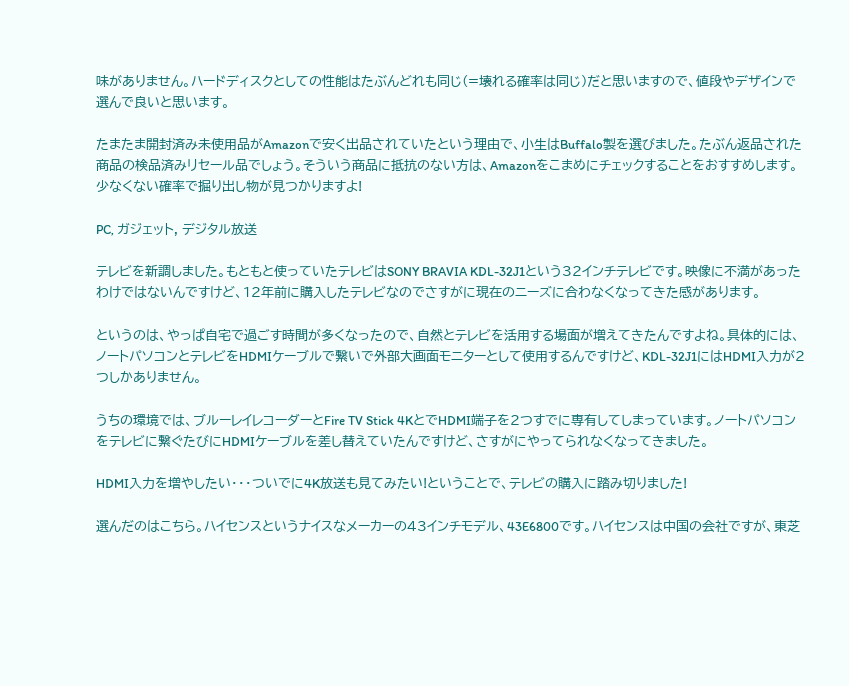味がありません。ハードディスクとしての性能はたぶんどれも同じ(=壊れる確率は同じ)だと思いますので、値段やデザインで選んで良いと思います。

たまたま開封済み未使用品がAmazonで安く出品されていたという理由で、小生はBuffalo製を選びました。たぶん返品された商品の検品済みリセール品でしょう。そういう商品に抵抗のない方は、Amazonをこまめにチェックすることをおすすめします。少なくない確率で掘り出し物が見つかりますよ!

PC, ガジェット, デジタル放送

テレビを新調しました。もともと使っていたテレビはSONY BRAVIA KDL-32J1という32インチテレビです。映像に不満があったわけではないんですけど、12年前に購入したテレビなのでさすがに現在のニーズに合わなくなってきた感があります。

というのは、やっぱ自宅で過ごす時間が多くなったので、自然とテレビを活用する場面が増えてきたんですよね。具体的には、ノートパソコンとテレビをHDMIケーブルで繋いで外部大画面モニターとして使用するんですけど、KDL-32J1にはHDMI入力が2つしかありません。

うちの環境では、ブルーレイレコーダーとFire TV Stick 4KとでHDMI端子を2つすでに専有してしまっています。ノートパソコンをテレビに繋ぐたびにHDMIケーブルを差し替えていたんですけど、さすがにやってられなくなってきました。

HDMI入力を増やしたい・・・ついでに4K放送も見てみたい!ということで、テレビの購入に踏み切りました!

選んだのはこちら。ハイセンスというナイスなメーカーの43インチモデル、43E6800です。ハイセンスは中国の会社ですが、東芝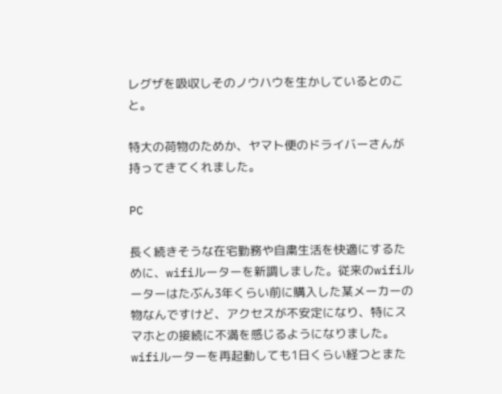レグザを吸収しそのノウハウを生かしているとのこと。

特大の荷物のためか、ヤマト便のドライバーさんが持ってきてくれました。

PC

長く続きそうな在宅勤務や自粛生活を快適にするために、wifiルーターを新調しました。従来のwifiルーターはたぶん3年くらい前に購入した某メーカーの物なんですけど、アクセスが不安定になり、特にスマホとの接続に不満を感じるようになりました。wifiルーターを再起動しても1日くらい経つとまた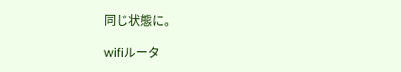同じ状態に。

wifiルータ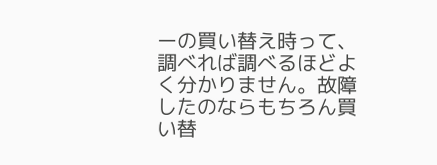ーの買い替え時って、調べれば調べるほどよく分かりません。故障したのならもちろん買い替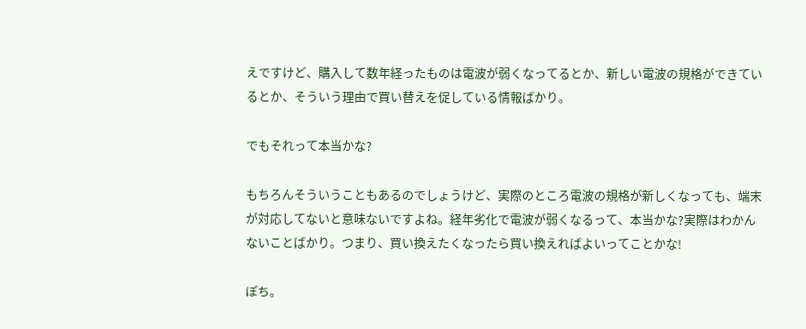えですけど、購入して数年経ったものは電波が弱くなってるとか、新しい電波の規格ができているとか、そういう理由で買い替えを促している情報ばかり。

でもそれって本当かな?

もちろんそういうこともあるのでしょうけど、実際のところ電波の規格が新しくなっても、端末が対応してないと意味ないですよね。経年劣化で電波が弱くなるって、本当かな?実際はわかんないことばかり。つまり、買い換えたくなったら買い換えればよいってことかな!

ぽち。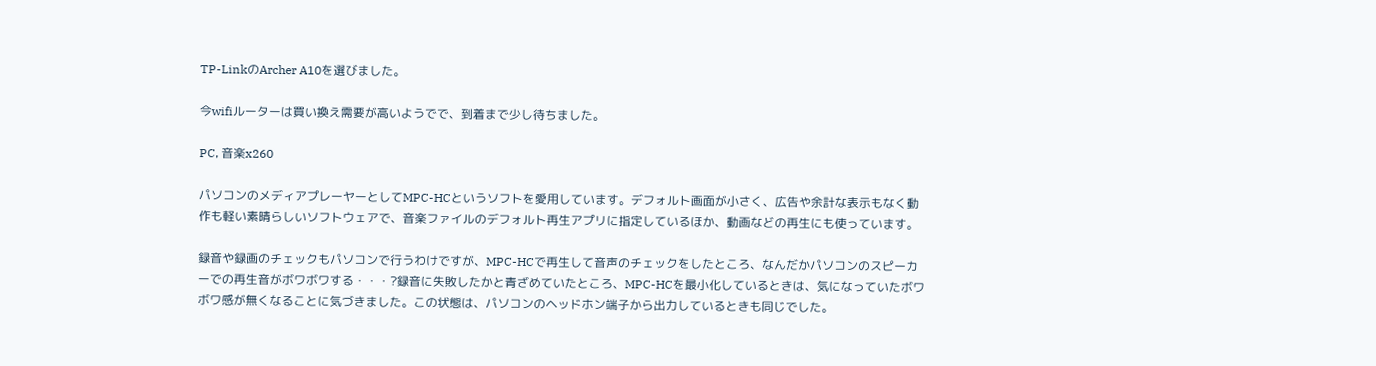TP-LinkのArcher A10を選びました。

今wifiルーターは買い換え需要が高いようでで、到着まで少し待ちました。

PC, 音楽x260

パソコンのメディアプレーヤーとしてMPC-HCというソフトを愛用しています。デフォルト画面が小さく、広告や余計な表示もなく動作も軽い素晴らしいソフトウェアで、音楽ファイルのデフォルト再生アプリに指定しているほか、動画などの再生にも使っています。

録音や録画のチェックもパソコンで行うわけですが、MPC-HCで再生して音声のチェックをしたところ、なんだかパソコンのスピーカーでの再生音がボワボワする・・・?録音に失敗したかと青ざめていたところ、MPC-HCを最小化しているときは、気になっていたボワボワ感が無くなることに気づきました。この状態は、パソコンのヘッドホン端子から出力しているときも同じでした。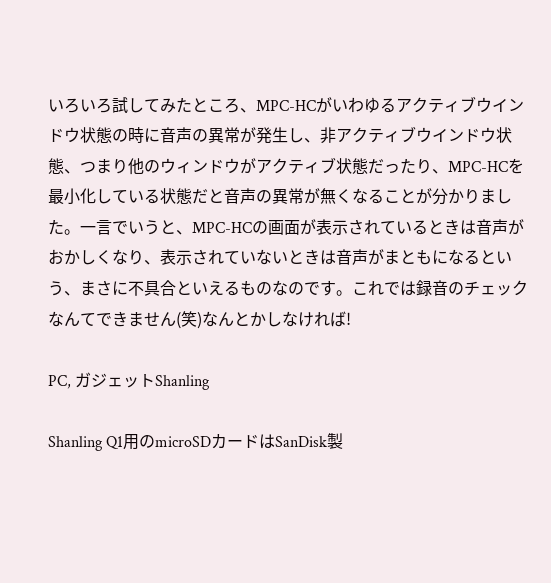いろいろ試してみたところ、MPC-HCがいわゆるアクティブウインドウ状態の時に音声の異常が発生し、非アクティブウインドウ状態、つまり他のウィンドウがアクティブ状態だったり、MPC-HCを最小化している状態だと音声の異常が無くなることが分かりました。一言でいうと、MPC-HCの画面が表示されているときは音声がおかしくなり、表示されていないときは音声がまともになるという、まさに不具合といえるものなのです。これでは録音のチェックなんてできません(笑)なんとかしなければ!

PC, ガジェットShanling

Shanling Q1用のmicroSDカードはSanDisk製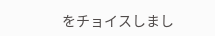をチョイスしまし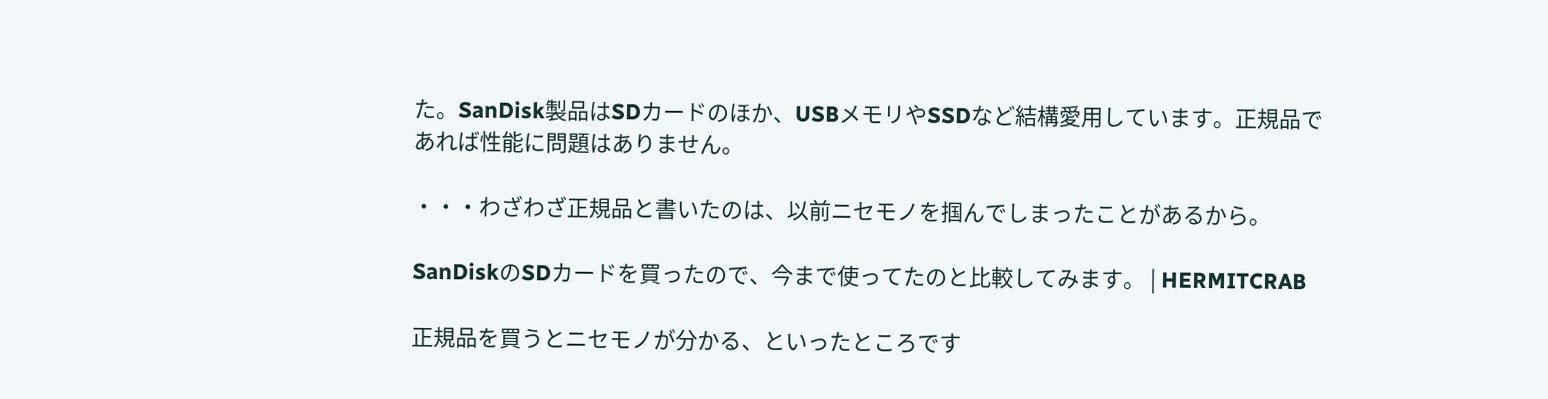た。SanDisk製品はSDカードのほか、USBメモリやSSDなど結構愛用しています。正規品であれば性能に問題はありません。

・・・わざわざ正規品と書いたのは、以前ニセモノを掴んでしまったことがあるから。

SanDiskのSDカードを買ったので、今まで使ってたのと比較してみます。 | HERMITCRAB

正規品を買うとニセモノが分かる、といったところです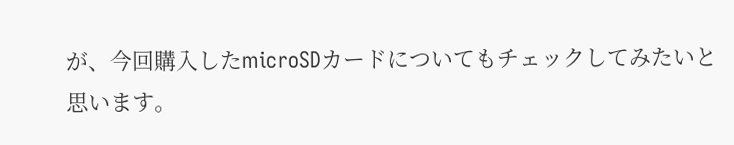が、今回購入したmicroSDカードについてもチェックしてみたいと思います。